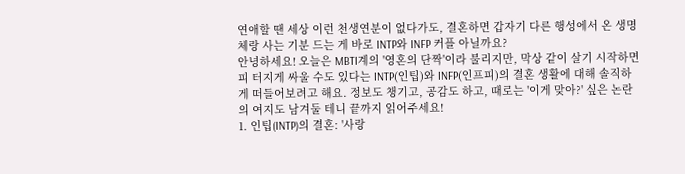연애할 땐 세상 이런 천생연분이 없다가도, 결혼하면 갑자기 다른 행성에서 온 생명체랑 사는 기분 드는 게 바로 INTP와 INFP 커플 아닐까요?
안녕하세요! 오늘은 MBTI계의 '영혼의 단짝'이라 불리지만, 막상 같이 살기 시작하면 피 터지게 싸울 수도 있다는 INTP(인팁)와 INFP(인프피)의 결혼 생활에 대해 솔직하게 떠들어보려고 해요. 정보도 챙기고, 공감도 하고, 때로는 '이게 맞아?' 싶은 논란의 여지도 남겨둘 테니 끝까지 읽어주세요!
1. 인팁(INTP)의 결혼: '사랑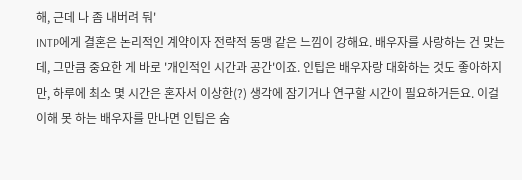해, 근데 나 좀 내버려 둬'
INTP에게 결혼은 논리적인 계약이자 전략적 동맹 같은 느낌이 강해요. 배우자를 사랑하는 건 맞는데, 그만큼 중요한 게 바로 '개인적인 시간과 공간'이죠. 인팁은 배우자랑 대화하는 것도 좋아하지만, 하루에 최소 몇 시간은 혼자서 이상한(?) 생각에 잠기거나 연구할 시간이 필요하거든요. 이걸 이해 못 하는 배우자를 만나면 인팁은 숨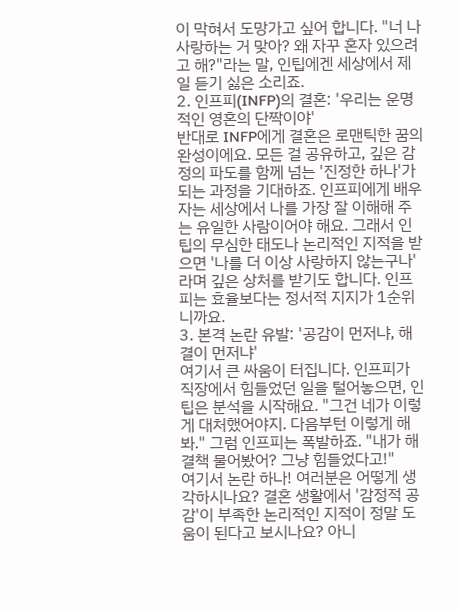이 막혀서 도망가고 싶어 합니다. "너 나 사랑하는 거 맞아? 왜 자꾸 혼자 있으려고 해?"라는 말, 인팁에겐 세상에서 제일 듣기 싫은 소리죠.
2. 인프피(INFP)의 결혼: '우리는 운명적인 영혼의 단짝이야'
반대로 INFP에게 결혼은 로맨틱한 꿈의 완성이에요. 모든 걸 공유하고, 깊은 감정의 파도를 함께 넘는 '진정한 하나'가 되는 과정을 기대하죠. 인프피에게 배우자는 세상에서 나를 가장 잘 이해해 주는 유일한 사람이어야 해요. 그래서 인팁의 무심한 태도나 논리적인 지적을 받으면 '나를 더 이상 사랑하지 않는구나'라며 깊은 상처를 받기도 합니다. 인프피는 효율보다는 정서적 지지가 1순위니까요.
3. 본격 논란 유발: '공감이 먼저냐, 해결이 먼저냐'
여기서 큰 싸움이 터집니다. 인프피가 직장에서 힘들었던 일을 털어놓으면, 인팁은 분석을 시작해요. "그건 네가 이렇게 대처했어야지. 다음부턴 이렇게 해봐." 그럼 인프피는 폭발하죠. "내가 해결책 물어봤어? 그냥 힘들었다고!"
여기서 논란 하나! 여러분은 어떻게 생각하시나요? 결혼 생활에서 '감정적 공감'이 부족한 논리적인 지적이 정말 도움이 된다고 보시나요? 아니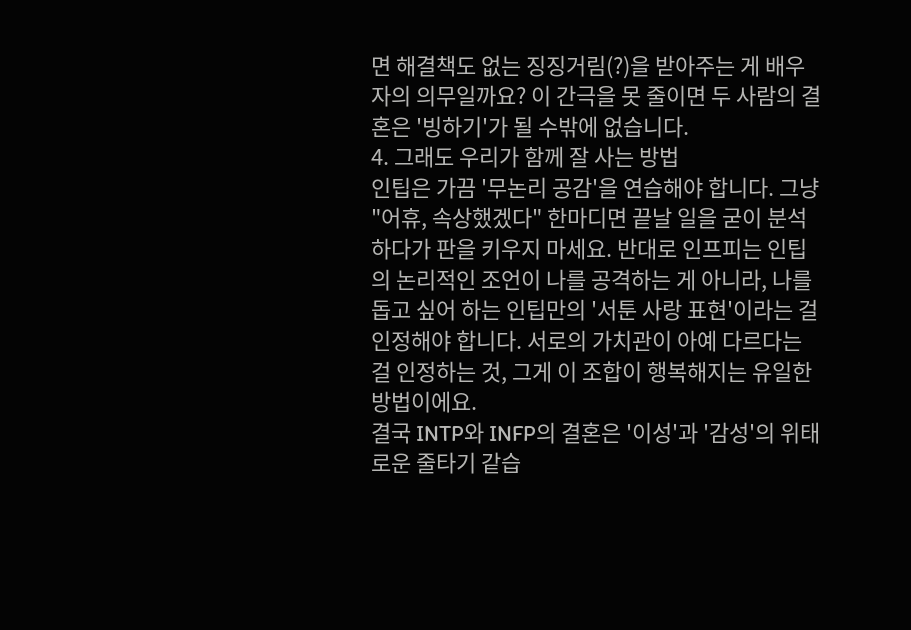면 해결책도 없는 징징거림(?)을 받아주는 게 배우자의 의무일까요? 이 간극을 못 줄이면 두 사람의 결혼은 '빙하기'가 될 수밖에 없습니다.
4. 그래도 우리가 함께 잘 사는 방법
인팁은 가끔 '무논리 공감'을 연습해야 합니다. 그냥 "어휴, 속상했겠다" 한마디면 끝날 일을 굳이 분석하다가 판을 키우지 마세요. 반대로 인프피는 인팁의 논리적인 조언이 나를 공격하는 게 아니라, 나를 돕고 싶어 하는 인팁만의 '서툰 사랑 표현'이라는 걸 인정해야 합니다. 서로의 가치관이 아예 다르다는 걸 인정하는 것, 그게 이 조합이 행복해지는 유일한 방법이에요.
결국 INTP와 INFP의 결혼은 '이성'과 '감성'의 위태로운 줄타기 같습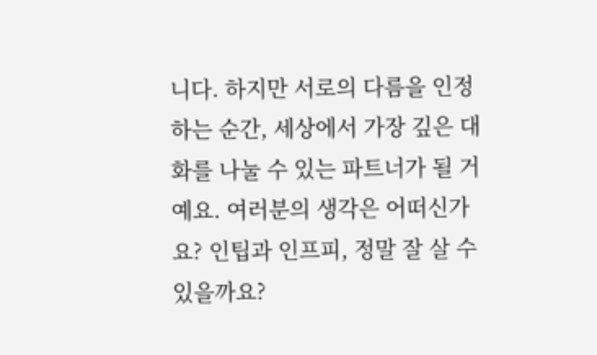니다. 하지만 서로의 다름을 인정하는 순간, 세상에서 가장 깊은 대화를 나눌 수 있는 파트너가 될 거예요. 여러분의 생각은 어떠신가요? 인팁과 인프피, 정말 잘 살 수 있을까요?